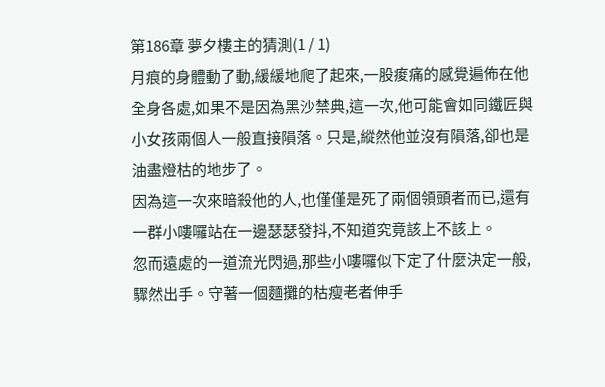第186章 夢夕樓主的猜測(1 / 1)
月痕的身體動了動,緩緩地爬了起來,一股痠痛的感覺遍佈在他全身各處,如果不是因為黑沙禁典,這一次,他可能會如同鐵匠與小女孩兩個人一般直接隕落。只是,縱然他並沒有隕落,卻也是油盡燈枯的地步了。
因為這一次來暗殺他的人,也僅僅是死了兩個領頭者而已,還有一群小嘍囉站在一邊瑟瑟發抖,不知道究竟該上不該上。
忽而遠處的一道流光閃過,那些小嘍囉似下定了什麼決定一般,驟然出手。守著一個麵攤的枯瘦老者伸手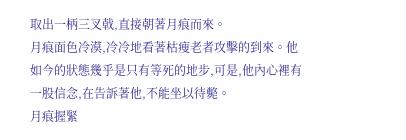取出一柄三叉戟,直接朝著月痕而來。
月痕面色冷漠,冷冷地看著枯瘦老者攻擊的到來。他如今的狀態幾乎是只有等死的地步,可是,他內心裡有一股信念,在告訴著他,不能坐以待斃。
月痕握緊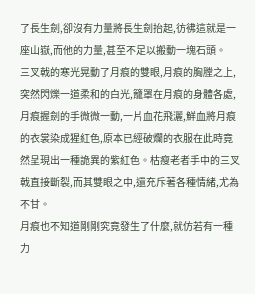了長生劍,卻沒有力量將長生劍抬起,彷彿這就是一座山嶽,而他的力量,甚至不足以搬動一塊石頭。
三叉戟的寒光晃動了月痕的雙眼,月痕的胸膛之上,突然閃爍一道柔和的白光,籠罩在月痕的身體各處,月痕握劍的手微微一動,一片血花飛灑,鮮血將月痕的衣裳染成猩紅色,原本已經破爛的衣服在此時竟然呈現出一種詭異的紫紅色。枯瘦老者手中的三叉戟直接斷裂,而其雙眼之中,還充斥著各種情緒,尤為不甘。
月痕也不知道剛剛究竟發生了什麼,就仿若有一種力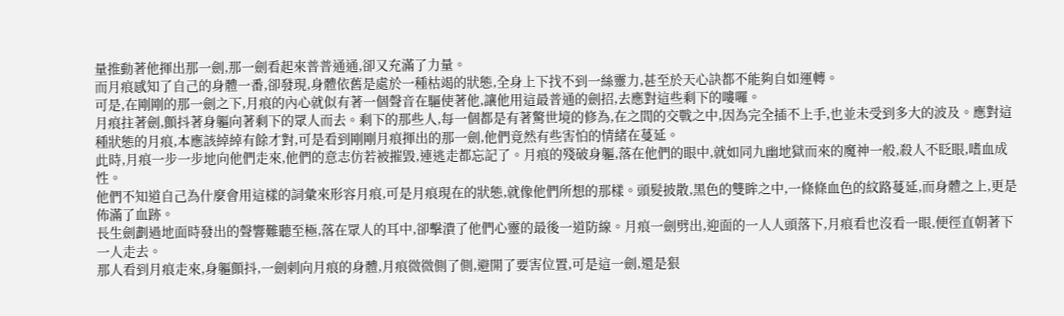量推動著他揮出那一劍,那一劍看起來普普通通,卻又充滿了力量。
而月痕感知了自己的身體一番,卻發現,身體依舊是處於一種枯竭的狀態,全身上下找不到一絲靈力,甚至於天心訣都不能夠自如運轉。
可是,在剛剛的那一劍之下,月痕的內心就似有著一個聲音在驅使著他,讓他用這最普通的劍招,去應對這些剩下的嘍囉。
月痕拄著劍,顫抖著身軀向著剩下的眾人而去。剩下的那些人,每一個都是有著驚世境的修為,在之間的交戰之中,因為完全插不上手,也並未受到多大的波及。應對這種狀態的月痕,本應該綽綽有餘才對,可是看到剛剛月痕揮出的那一劍,他們竟然有些害怕的情緒在蔓延。
此時,月痕一步一步地向他們走來,他們的意志仿若被摧毀,連逃走都忘記了。月痕的殘破身軀,落在他們的眼中,就如同九幽地獄而來的魔神一般,殺人不眨眼,嗜血成性。
他們不知道自己為什麼會用這樣的詞彙來形容月痕,可是月痕現在的狀態,就像他們所想的那樣。頭髮披散,黑色的雙眸之中,一條條血色的紋路蔓延,而身體之上,更是佈滿了血跡。
長生劍劃過地面時發出的聲響難聽至極,落在眾人的耳中,卻擊潰了他們心靈的最後一道防線。月痕一劍劈出,迎面的一人人頭落下,月痕看也沒看一眼,便徑直朝著下一人走去。
那人看到月痕走來,身軀顫抖,一劍刺向月痕的身體,月痕微微側了側,避開了要害位置,可是這一劍,還是狠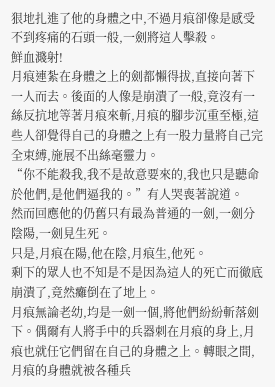狠地扎進了他的身體之中,不過月痕卻像是感受不到疼痛的石頭一般,一劍將這人擊殺。
鮮血濺射!
月痕連紮在身體之上的劍都懶得拔,直接向著下一人而去。後面的人像是崩潰了一般,竟沒有一絲反抗地等著月痕來斬,月痕的腳步沉重至極,這些人卻覺得自己的身體之上有一股力量將自己完全束縛,施展不出絲毫靈力。
“你不能殺我,我不是故意要來的,我也只是聽命於他們,是他們逼我的。”有人哭喪著說道。
然而回應他的仍舊只有最為普通的一劍,一劍分陰陽,一劍見生死。
只是,月痕在陽,他在陰,月痕生,他死。
剩下的眾人也不知是不是因為這人的死亡而徹底崩潰了,竟然癱倒在了地上。
月痕無論老幼,均是一劍一個,將他們紛紛斬落劍下。偶爾有人將手中的兵器刺在月痕的身上,月痕也就任它們留在自己的身體之上。轉眼之間,月痕的身體就被各種兵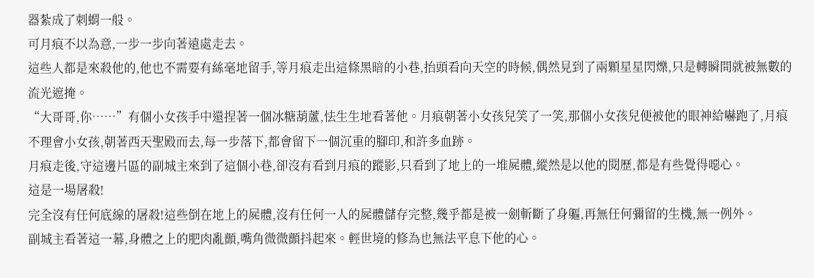器紮成了刺蝟一般。
可月痕不以為意,一步一步向著遠處走去。
這些人都是來殺他的,他也不需要有絲毫地留手,等月痕走出這條黑暗的小巷,抬頭看向天空的時候,偶然見到了兩顆星星閃爍,只是轉瞬間就被無數的流光遮掩。
“大哥哥,你……”有個小女孩手中還捏著一個冰糖葫蘆,怯生生地看著他。月痕朝著小女孩兒笑了一笑,那個小女孩兒便被他的眼神給嚇跑了,月痕不理會小女孩,朝著西天聖殿而去,每一步落下,都會留下一個沉重的腳印,和許多血跡。
月痕走後,守這邊片區的副城主來到了這個小巷,卻沒有看到月痕的蹤影,只看到了地上的一堆屍體,縱然是以他的閱歷,都是有些覺得噁心。
這是一場屠殺!
完全沒有任何底線的屠殺!這些倒在地上的屍體,沒有任何一人的屍體儲存完整,幾乎都是被一劍斬斷了身軀,再無任何彌留的生機,無一例外。
副城主看著這一幕,身體之上的肥肉亂顫,嘴角微微顫抖起來。輕世境的修為也無法平息下他的心。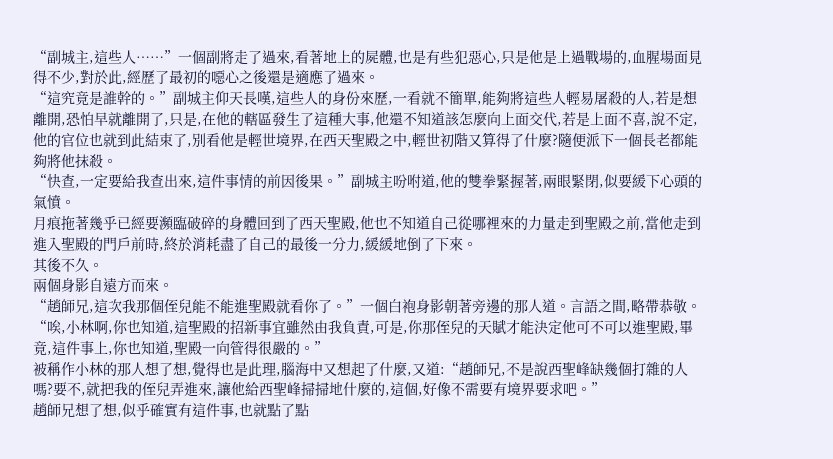“副城主,這些人……”一個副將走了過來,看著地上的屍體,也是有些犯惡心,只是他是上過戰場的,血腥場面見得不少,對於此,經歷了最初的噁心之後還是適應了過來。
“這究竟是誰幹的。”副城主仰天長嘆,這些人的身份來歷,一看就不簡單,能夠將這些人輕易屠殺的人,若是想離開,恐怕早就離開了,只是,在他的轄區發生了這種大事,他還不知道該怎麼向上面交代,若是上面不喜,說不定,他的官位也就到此結束了,別看他是輕世境界,在西天聖殿之中,輕世初階又算得了什麼?隨便派下一個長老都能夠將他抹殺。
“快查,一定要給我查出來,這件事情的前因後果。”副城主吩咐道,他的雙拳緊握著,兩眼緊閉,似要緩下心頭的氣憤。
月痕拖著幾乎已經要瀕臨破碎的身體回到了西天聖殿,他也不知道自己從哪裡來的力量走到聖殿之前,當他走到進入聖殿的門戶前時,終於消耗盡了自己的最後一分力,緩緩地倒了下來。
其後不久。
兩個身影自遠方而來。
“趙師兄,這次我那個侄兒能不能進聖殿就看你了。”一個白袍身影朝著旁邊的那人道。言語之間,略帶恭敬。
“唉,小林啊,你也知道,這聖殿的招新事宜雖然由我負責,可是,你那侄兒的天賦才能決定他可不可以進聖殿,畢竟,這件事上,你也知道,聖殿一向管得很嚴的。”
被稱作小林的那人想了想,覺得也是此理,腦海中又想起了什麼,又道:“趙師兄,不是說西聖峰缺幾個打雜的人嗎?要不,就把我的侄兒弄進來,讓他給西聖峰掃掃地什麼的,這個,好像不需要有境界要求吧。”
趙師兄想了想,似乎確實有這件事,也就點了點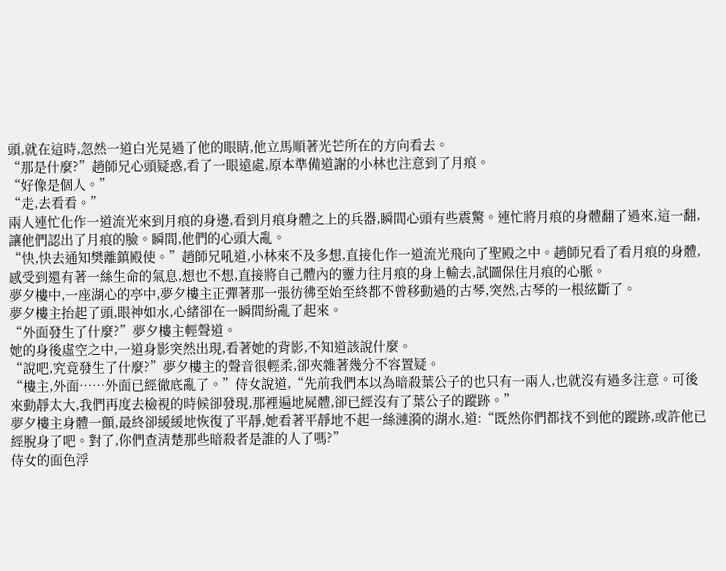頭,就在這時,忽然一道白光晃過了他的眼睛,他立馬順著光芒所在的方向看去。
“那是什麼?”趙師兄心頭疑惑,看了一眼遠處,原本準備道謝的小林也注意到了月痕。
“好像是個人。”
“走,去看看。”
兩人連忙化作一道流光來到月痕的身邊,看到月痕身體之上的兵器,瞬間心頭有些震驚。連忙將月痕的身體翻了過來,這一翻,讓他們認出了月痕的臉。瞬間,他們的心頭大亂。
“快,快去通知樊離鎮殿使。”趙師兄吼道,小林來不及多想,直接化作一道流光飛向了聖殿之中。趙師兄看了看月痕的身體,感受到還有著一絲生命的氣息,想也不想,直接將自己體內的靈力往月痕的身上輸去,試圖保住月痕的心脈。
夢夕樓中,一座湖心的亭中,夢夕樓主正彈著那一張彷彿至始至終都不曾移動過的古琴,突然,古琴的一根絃斷了。
夢夕樓主抬起了頭,眼神如水,心緒卻在一瞬間紛亂了起來。
“外面發生了什麼?”夢夕樓主輕聲道。
她的身後虛空之中,一道身影突然出現,看著她的背影,不知道該說什麼。
“說吧,究竟發生了什麼?”夢夕樓主的聲音很輕柔,卻夾雜著幾分不容置疑。
“樓主,外面……外面已經徹底亂了。”侍女說道,“先前我們本以為暗殺葉公子的也只有一兩人,也就沒有過多注意。可後來動靜太大,我們再度去檢視的時候卻發現,那裡遍地屍體,卻已經沒有了葉公子的蹤跡。”
夢夕樓主身體一顫,最終卻緩緩地恢復了平靜,她看著平靜地不起一絲漣漪的湖水,道:“既然你們都找不到他的蹤跡,或許他已經脫身了吧。對了,你們查清楚那些暗殺者是誰的人了嗎?”
侍女的面色浮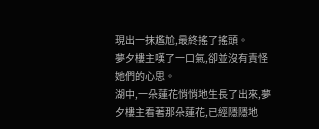現出一抹尷尬,最終搖了搖頭。
夢夕樓主嘆了一口氣,卻並沒有責怪她們的心思。
湖中,一朵蓮花悄悄地生長了出來,夢夕樓主看著那朵蓮花,已經隱隱地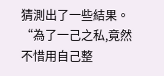猜測出了一些結果。
“為了一己之私,竟然不惜用自己整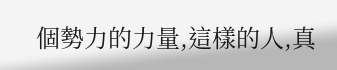個勢力的力量,這樣的人,真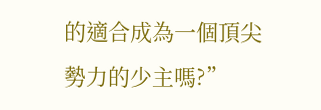的適合成為一個頂尖勢力的少主嗎?”